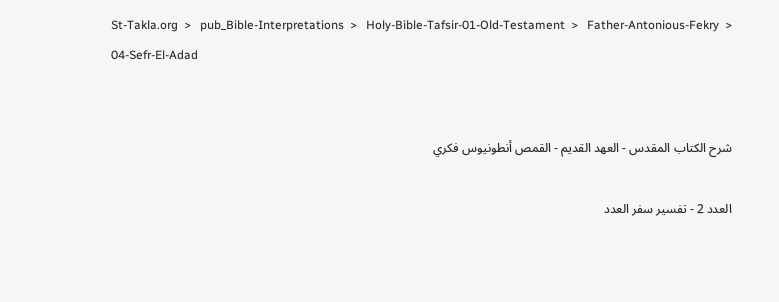St-Takla.org  >   pub_Bible-Interpretations  >   Holy-Bible-Tafsir-01-Old-Testament  >   Father-Antonious-Fekry  >   04-Sefr-El-Adad


شرح الكتاب المقدس - العهد القديم - القمص أنطونيوس فكري

العدد 2 - تفسير سفر العدد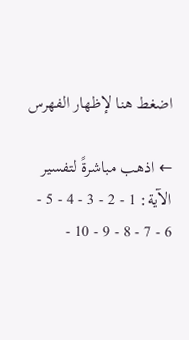اضغط هنا لإظهار الفهرس

← اذهب مباشرةً لتفسير الآية: 1 - 2 - 3 - 4 - 5 - 6 - 7 - 8 - 9 - 10 -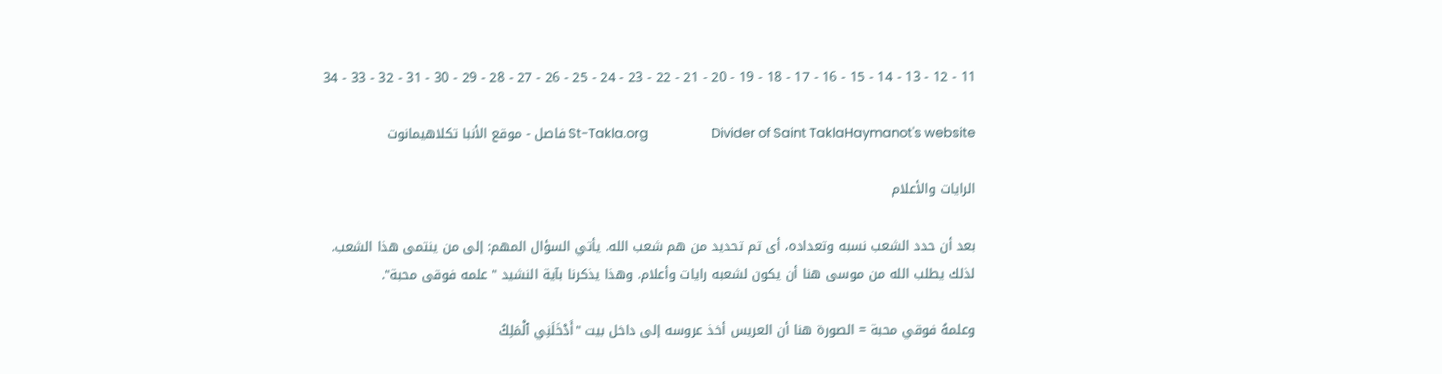11 - 12 - 13 - 14 - 15 - 16 - 17 - 18 - 19 - 20 - 21 - 22 - 23 - 24 - 25 - 26 - 27 - 28 - 29 - 30 - 31 - 32 - 33 - 34

St-Takla.org                     Divider of Saint TaklaHaymanot's website فاصل - موقع الأنبا تكلاهيمانوت

الرايات والأعلام

بعد أن حدد الشعب نسبه وتعداده، أى تم تحديد من هم شعب الله. يأتي السؤال المهم: إلى من ينتمى هذا الشعب. لذلك يطلب الله من موسى هنا أن يكون لشعبه رايات وأعلام. وهذا يذكرنا بآية النشيد " علمه فوقى محبة".

وعلمهُ فوقي محبة = الصورة هنا أن العريس أخذ عروسه إلى داخل بيت "أَدْخَلَنِي ٱلْمَلِكُ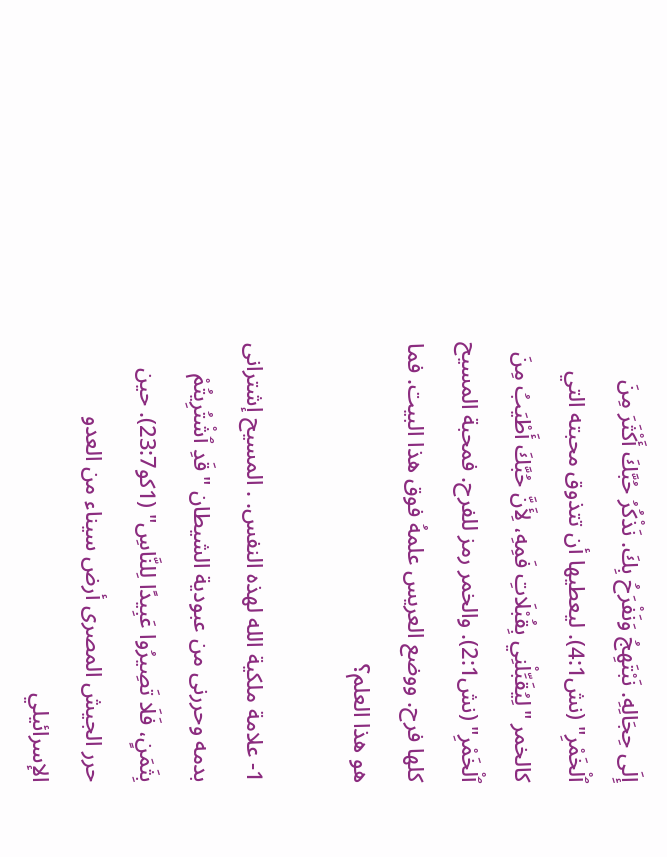إِلَى حِجَالِهِ. نَبْتَهِجُ وَنَفْرَحُ بِكَ. نَذْكُرُ حُبَّكَ أَكْثَرَ مِنَ ٱلْخَمْرِ" (نش4:1). ليعطيها أن تتذوق محبته التي كالخمر "لِيُقَبِّلْنِي بِقُبْلَاتِ فَمِهِ، لِأَنَّ حُبَّكَ أَطْيَبُ مِنَ ٱلْخَمْرِ" (نش2:1). والخمر رمز للفرح. فمحبة المسيح كلها فرح. ووضع العريس علمهُ فوق هذا البيت. فما هو هذا العلم؟

1- علامة ملكية الله لهذه النفس. . المسيح إشترانى بدمه وحررنى من عبودية الشيطان "قَدِ ٱشْتُرِيتُمْ بِثَمَنٍ، فَلَا تَصِيرُوا عَبِيدًا لِلنَّاسِ" (1كو23:7). حين حرر الجيش المصرى أرض سيناء من العدو الإسرائيلي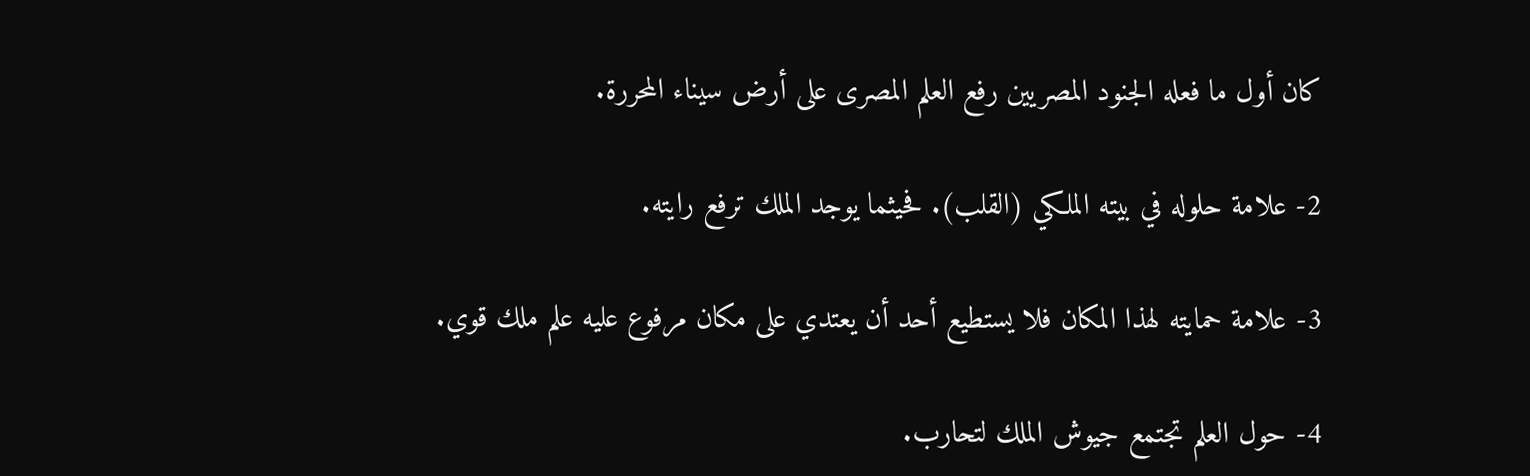كان أول ما فعله الجنود المصريين رفع العلم المصرى على أرض سيناء المحررة.

2- علامة حلوله في بيته الملكي (القلب). فحيثما يوجد الملك ترفع رايته.

3- علامة حمايته لهذا المكان فلا يستطيع أحد أن يعتدي على مكان مرفوع عليه علم ملك قوي.

4- حول العلم تجتمع جيوش الملك لتحارب.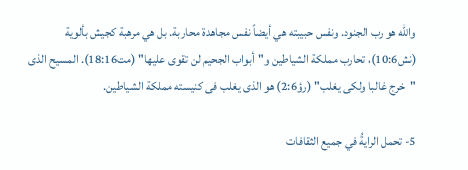والله هو رب الجنود. ونفس حبيبته هي أيضاً نفس مجاهدة محاربة. بل هي مرهبة كجيش بألوية (نش10:6)، تحارب مملكة الشياطين و"أبواب الجحيم لن تقوى عليها" (مت18:16). المسيح الذى "خرج غالبا ولكى يغلب" (رؤ2:6) هو الذى يغلب فى كنيسته مملكة الشياطين.

5- تحمل الرايةُ في جميع الثقافات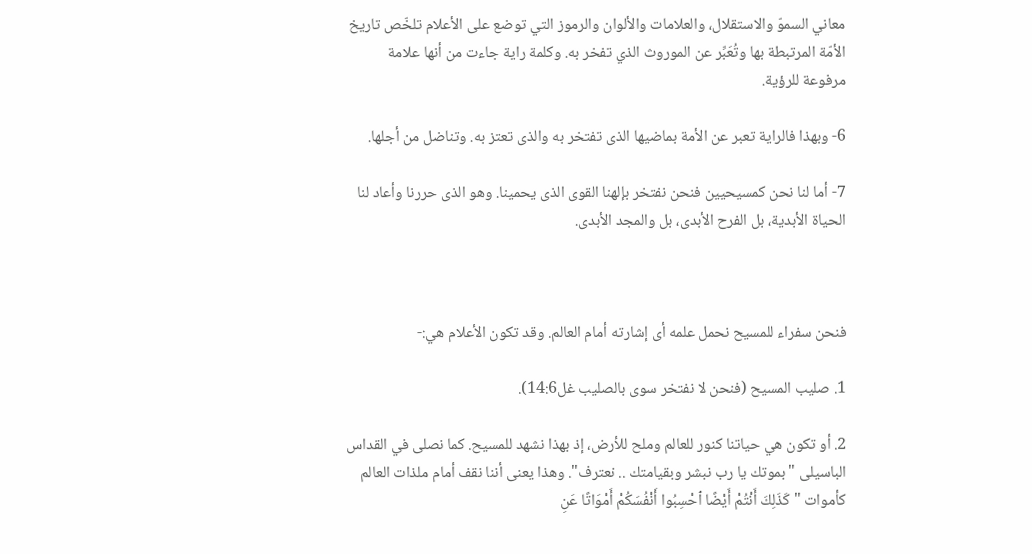معاني السموّ والاستقلال، والعلامات والألوان والرموز التي توضع على الأعلام تلخّص تاريخ الأمّة المرتبطة بها وتُعَبِّر عن الموروث الذي تفخر به. وكلمة راية جاءت من أنها علامة مرفوعة للرؤية.

6- وبهذا فالراية تعبر عن الأمة بماضيها الذى تفتخر به والذى تعتز به. وتناضل من أجلها.

7- أما لنا نحن كمسيحيين فنحن نفتخر بإلهنا القوى الذى يحمينا. وهو الذى حررنا وأعاد لنا الحياة الأبدية، بل الفرح الأبدى، بل والمجد الأبدى.



فنحن سفراء للمسيح نحمل علمه أى إشارته أمام العالم. وقد تكون الأعلام هي:-

1. صليب المسيح (فنحن لا نفتخر سوى بالصليب غل14:6).

2. أو تكون هي حياتنا كنور للعالم وملح للأرض، إذ بهذا نشهد للمسيح. كما نصلى في القداس الباسيلى "بموتك يا رب نبشر وبقيامتك .. نعترف". وهذا يعنى أننا نقف أمام ملذات العالم كأموات "كَذَلِكَ أَنْتُمْ أَيْضًا ٱحْسِبُوا أَنْفُسَكُمْ أَمْوَاتًا عَنِ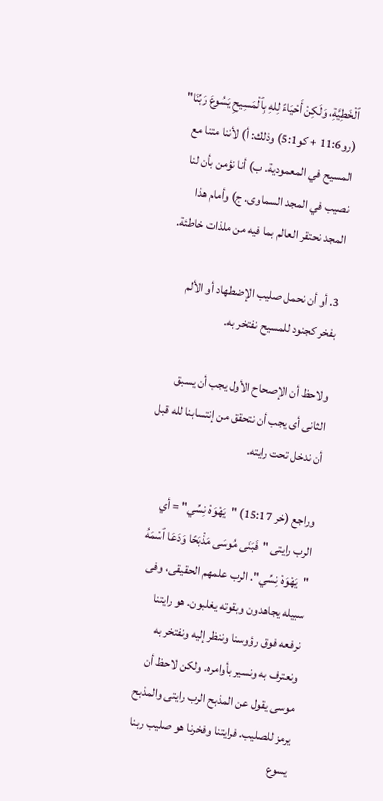ٱلْخَطِيَّةِ، وَلَكِنْ أَحْيَاءً لِلهِ بِٱلْمَسِيحِ يَسُوعَ رَبِّنَا" (رو11:6 + كو5:1) وذلك: أ) لأننا متنا مع المسيح في المعمودية. ب) أنا نؤمن بأن لنا نصيب في المجد السماوى. ج) وأمام هذا المجد نحتقر العالم بما فيه من ملذات خاطئة.

3. أو أن نحمل صليب الإضطهاد أو الألم بفخر كجنود للمسيح نفتخر به.

ولاحظ أن الإصحاح الأول يجب أن يسبق الثانى أى يجب أن نتحقق من إنتسابنا لله قبل أن ندخل تحت رايته.

وراجع (خر 15:17) "يَهْوَهْ نِسِّي" = أي الرب رايتى "فَبَنَى مُوسَى مَذْبَحًا وَدَعَا ٱسْمَهُ "يَهْوَهْ نِسِّي". الرب علمهم الحقيقى، وفى سبيله يجاهدون وبقوته يغلبون. هو رايتنا نرفعه فوق رؤوسنا وننظر إليه ونفتخر به ونعترف به ونسير بأوامره. ولكن لاحظ أن موسى يقول عن المذبح الرب رايتى والمذبح يرمز للصليب. فرايتنا وفخرنا هو صليب ربنا يسوع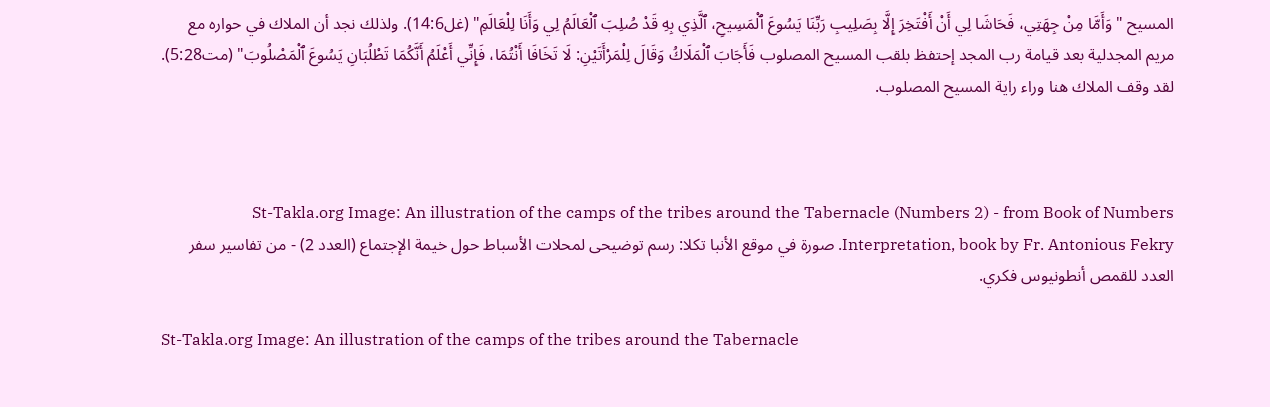المسيح "وَأَمَّا مِنْ جِهَتِي، فَحَاشَا لِي أَنْ أَفْتَخِرَ إِلَّا بِصَلِيبِ رَبِّنَا يَسُوعَ ٱلْمَسِيحِ، ٱلَّذِي بِهِ قَدْ صُلِبَ ٱلْعَالَمُ لِي وَأَنَا لِلْعَالَمِ" (غل14:6). ولذلك نجد أن الملاك في حواره مع مريم المجدلية بعد قيامة رب المجد إحتفظ بلقب المسيح المصلوب فَأَجَابَ ٱلْمَلَاكُ وَقَالَ لِلْمَرْأَتَيْنِ: لَا تَخَافَا أَنْتُمَا، فَإِنِّي أَعْلَمُ أَنَّكُمَا تَطْلُبَانِ يَسُوعَ ٱلْمَصْلُوبَ" (مت5:28). لقد وقف الملاك هنا وراء راية المسيح المصلوب.



St-Takla.org Image: An illustration of the camps of the tribes around the Tabernacle (Numbers 2) - from Book of Numbers Interpretation, book by Fr. Antonious Fekry. صورة في موقع الأنبا تكلا: رسم توضيحى لمحلات الأسباط حول خيمة الإجتماع (العدد 2) - من تفاسير سفر العدد للقمص أنطونيوس فكري.

St-Takla.org Image: An illustration of the camps of the tribes around the Tabernacle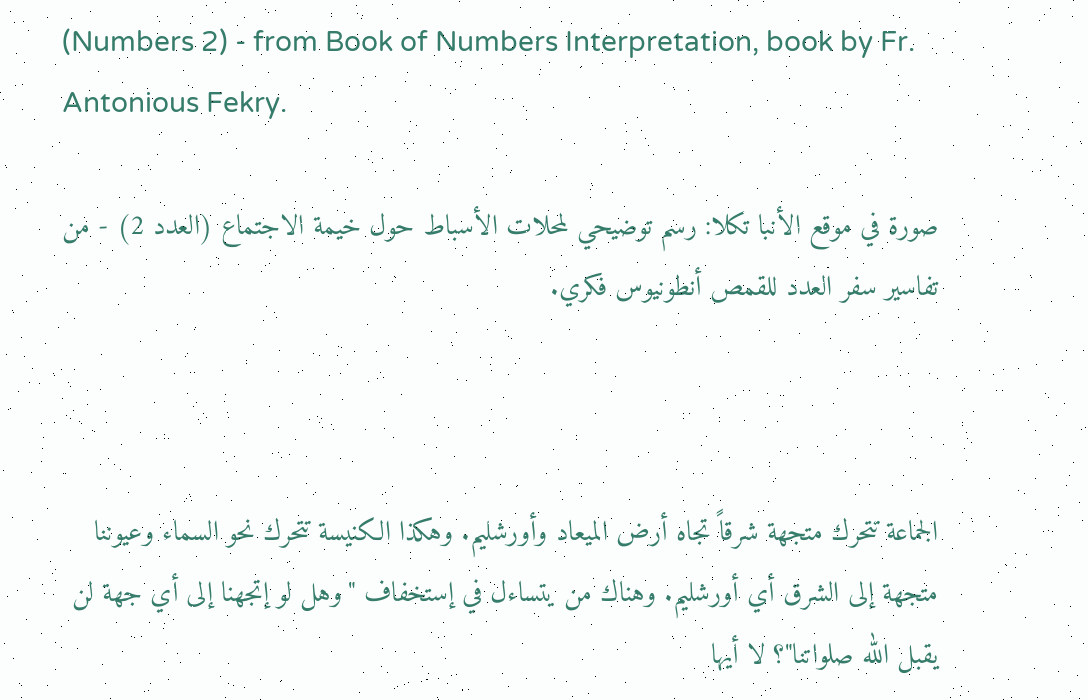(Numbers 2) - from Book of Numbers Interpretation, book by Fr. Antonious Fekry.

صورة في موقع الأنبا تكلا: رسم توضيحي لمحلات الأسباط حول خيمة الاجتماع (العدد 2) - من تفاسير سفر العدد للقمص أنطونيوس فكري.



الجماعة تتحرك متجهة شرقاً تجاه أرض الميعاد وأورشليم. وهكذا الكنيسة تتحرك نحو السماء وعيوننا متجهة إلى الشرق أي أورشليم. وهناك من يتساءل في إستخفاف "وهل لو إتجهنا إلى أي جهة لن يقبل الله صلواتنا"؟ لا أيها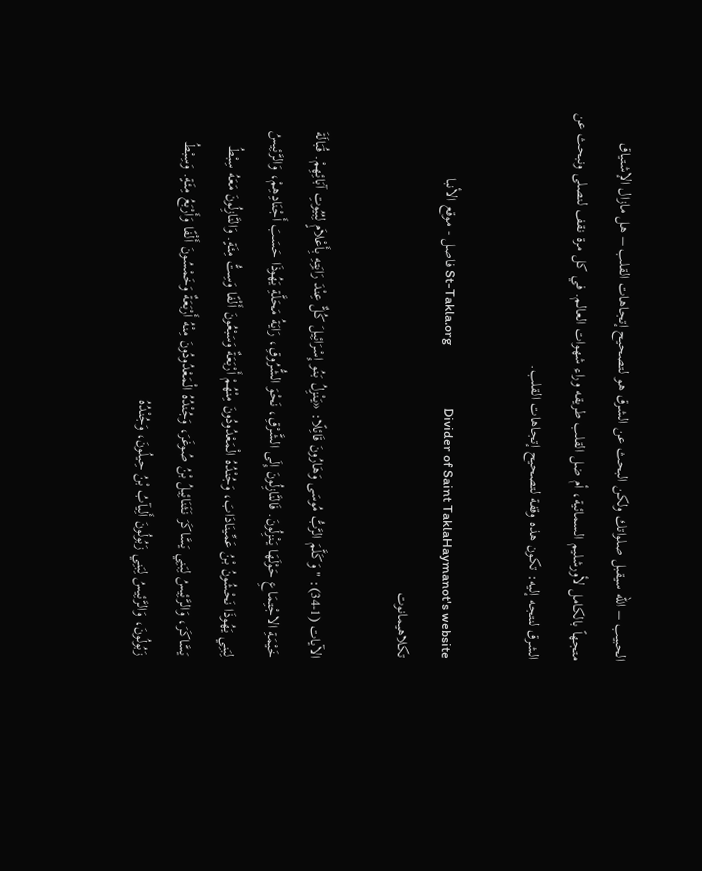الحبيب – الله سيقبل صلواتك ولكن البحث عن الشرق هو لتصحيح إتجاهات القلب – هل مازال الإشتياق متجهاً بالكامل لأورشليم السمائية، أم ضل القلب طريقه وراء شهوات العالم. في كل مرة نقف لنصلى ونبحث عن الشرق لنتجه إليه: تكون هذه وقفة لتصحيح إتجاهات القلب.

St-Takla.org                     Divider of Saint TaklaHaymanot's website فاصل - موقع الأنبا تكلاهيمانوت

الآيات (1-34): "وَكَلَّمَ الرَّبُّ مُوسَى وَهَارُونَ قَائِلًا: «يَنْزِلُ بَنُو إِسْرَائِيلَ كُلٌّ عِنْدَ رَايَتِهِ بِأَعْلاَمٍ لِبُيُوتِ آبَائِهِمْ. قُبَالَةَ خَيْمَةِ الاجْتِمَاعِ حَوْلَهَا يَنْزِلُونَ. فَالنَّازِلُونَ إِلَى الشَّرْقِ، نَحْوَ الشُّرُوقِ، رَايَةُ مَحَلَّةِ يَهُوذَا حَسَبَ أَجْنَادِهِمْ، وَالرَّئِيسُ لِبَنِي يَهُوذَا نَحْشُونُ بْنُ عَمِّينَادَابَ، وَجُنْدُهُ الْمَعْدُودُونَ مِنْهُمْ أَرْبَعَةٌ وَسَبْعُونَ أَلْفًا وَسِتُّ مِئَةٍ. وَالنَّازِلُونَ مَعَهُ سِبْطُ يَسَّاكَرَ، وَالرَّئِيسُ لِبَنِي يَسَّاكَرَ نَثَنَائِيلُ بْنُ صُوغَرَ، وَجُنْدُهُ الْمَعْدُودُونَ مِنْهُ أَرْبَعَةٌ وَخَمْسُونَ أَلْفًا وَأَرْبَعُ مِئَةٍ. وَسِبْطُ زَبُولُونَ، وَالرَّئِيسُ لِبَنِي زَبُولُونَ أَلِيآبُ بْنُ حِيلُونَ، وَجُنْدُهُ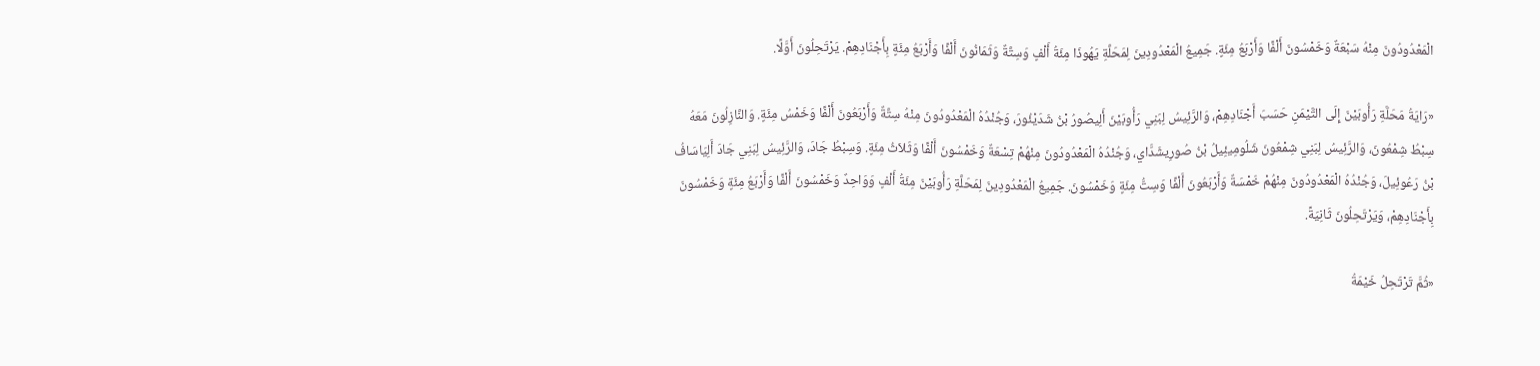الْمَعْدُودُونَ مِنْهُ سَبْعَةٌ وَخَمْسُونَ أَلْفًا وَأَرْبَعُ مِئَةٍ. جَمِيعُ الْمَعْدُودِينَ لِمَحَلَّةِ يَهُوذَا مِئَةُ أَلْفٍ وَسِتَّةٌ وَثَمَانُونَ أَلْفًا وَأَرْبَعُ مِئَةٍ بِأَجْنَادِهِمْ. يَرْتَحِلُونَ أَوَّلًا.

«رَايَةُ مَحَلَّةِ رَأُوبَيْنَ إِلَى التَّيْمَنِ حَسَبَ أَجْنَادِهِمْ، وَالرَّئِيسُ لِبَنِي رَأُوبَيْنَ أَلِيصُورُ بْنُ شَدَيْئُورَ، وَجُنْدُهُ الْمَعْدُودُونَ مِنْهُ سِتَّةٌ وَأَرْبَعُونَ أَلْفًا وَخَمْسُ مِئَةٍ. وَالنَّازِلُونَ مَعَهُ سِبْطُ شِمْعُونَ، وَالرَّئِيسُ لِبَنِي شِمْعُونَ شَلُومِيئِيلُ بْنُ صُورِيشَدَّاي، وَجُنْدُهُ الْمَعْدُودُونَ مِنْهُمْ تِسْعَةٌ وَخَمْسُونَ أَلْفًا وَثَلاَثُ مِئَةٍ. وَسِبْطُ جَادَ، وَالرَّئِيسُ لِبَنِي جَادَ أَلِيَاسَافُ بْنُ رَعُوئِيلَ، وَجُنْدُهُ الْمَعْدُودُونَ مِنْهُمْ خَمْسَةٌ وَأَرْبَعُونَ أَلْفًا وَسِتُّ مِئَةٍ وَخَمْسُونَ. جَمِيعُ الْمَعْدُودِينَ لِمَحَلَّةِ رَأُوبَيْنَ مِئَةُ أَلْفٍ وَوَاحِدٌ وَخَمْسُونَ أَلْفًا وَأَرْبَعُ مِئَةٍ وَخَمْسُونَ بِأَجْنَادِهِمْ، وَيَرْتَحِلُونَ ثَانِيَةً.

«ثُمَّ تَرْتَحِلُ خَيْمَةُ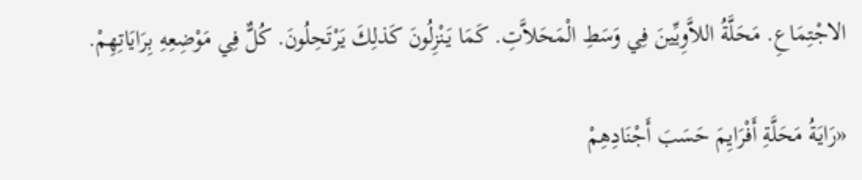الاجْتِمَاعِ. مَحَلَّةُ اللاَّوِيِّينَ فِي وَسَطِ الْمَحَلاَّتِ. كَمَا يَنْزِلُونَ كَذلِكَ يَرْتَحِلُونَ. كُلٌّ فِي مَوْضِعِهِ بِرَايَاتِهِمْ.

«رَايَةُ مَحَلَّةِ أَفْرَايِمَ حَسَبَ أَجْنَادِهِمْ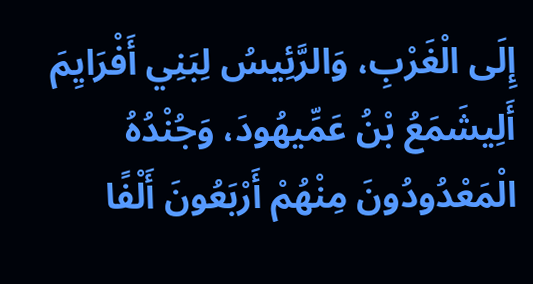إِلَى الْغَرْبِ، وَالرَّئِيسُ لِبَنِي أَفْرَايِمَ أَلِيشَمَعُ بْنُ عَمِّيهُودَ، وَجُنْدُهُ الْمَعْدُودُونَ مِنْهُمْ أَرْبَعُونَ أَلْفًا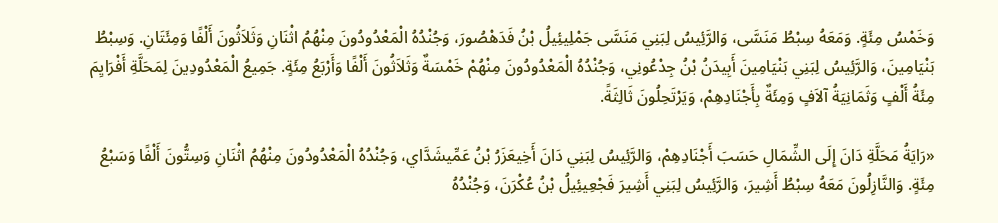وَخَمْسُ مِئَةٍ. وَمَعَهُ سِبْطُ مَنَسَّى، وَالرَّئِيسُ لِبَنِي مَنَسَّى جَمْلِيئِيلُ بْنُ فَدَهْصُورَ، وَجُنْدُهُ الْمَعْدُودُونَ مِنْهُمُ اثْنَانِ وَثَلاَثُونَ أَلْفًا وَمِئَتَانِ. وَسِبْطُ بَنْيَامِينَ، وَالرَّئِيسُ لِبَنِي بَنْيَامِينَ أَبِيدَنُ بْنُ جِدْعُونِي، وَجُنْدُهُ الْمَعْدُودُونَ مِنْهُمْ خَمْسَةٌ وَثَلاَثُونَ أَلْفًا وَأَرْبَعُ مِئَةٍ. جَمِيعُ الْمَعْدُودِينَ لِمَحَلَّةِ أَفْرَايِمَ مِئَةُ أَلْفٍ وَثَمَانِيَةُ آلاَفٍ وَمِئَةٌ بِأَجْنَادِهِمْ، وَيَرْتَحِلُونَ ثَالِثَةً.

«رَايَةُ مَحَلَّةِ دَانَ إِلَى الشِّمَالِ حَسَبَ أَجْنَادِهِمْ، وَالرَّئِيسُ لِبَنِي دَانَ أَخِيعَزَرُ بْنُ عَمِّيشَدَّاي، وَجُنْدُهُ الْمَعْدُودُونَ مِنْهُمُ اثْنَانِ وَسِتُّونَ أَلْفًا وَسَبْعُ مِئَةٍ. وَالنَّازِلُونَ مَعَهُ سِبْطُ أَشِيرَ، وَالرَّئِيسُ لِبَنِي أَشِيرَ فَجْعِيئِيلُ بْنُ عُكْرَنَ، وَجُنْدُهُ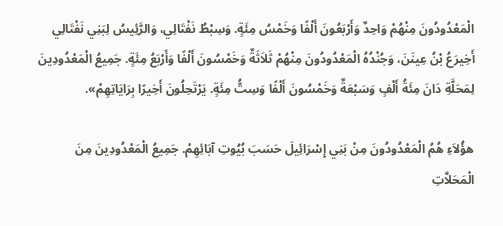الْمَعْدُودُونَ مِنْهُمْ وَاحِدٌ وَأَرْبَعُونَ أَلْفًا وَخَمْسُ مِئَةٍ. وَسِبْطُ نَفْتَالِي، وَالرَّئِيسُ لِبَنِي نَفْتَالِي أَخِيرَعُ بْنُ عِينَنَ، وَجُنْدُهُ الْمَعْدُودُونَ مِنْهُمْ ثَلاَثَةٌ وَخَمْسُونَ أَلْفًا وَأَرْبَعُ مِئَةٍ. جَمِيعُ الْمَعْدُودِينَ لِمَحَلَّةِ دَانَ مِئَةُ أَلْفٍ وَسَبْعَةٌ وَخَمْسُونَ أَلْفًا وَسِتُّ مِئَةٍ. يَرْتَحِلُونَ أَخِيرًا بِرَايَاتِهِمْ».

هؤُلاَءِ هُمُ الْمَعْدُودُونَ مِنْ بَنِي إِسْرَائِيلَ حَسَبَ بُيُوتِ آبَائِهِمْ. جَمِيعُ الْمَعْدُودِينَ مِنَ الْمَحَلاَّتِ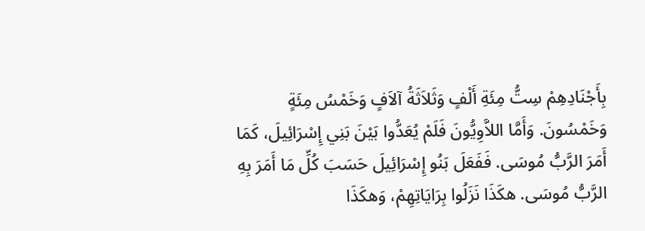بِأَجْنَادِهِمْ سِتُّ مِئَةِ أَلْفٍ وَثَلاَثَةُ آلاَفٍ وَخَمْسُ مِئَةٍ وَخَمْسُونَ. وَأَمَّا اللاَّوِيُّونَ فَلَمْ يُعَدُّوا بَيْنَ بَنِي إِسْرَائِيلَ، كَمَا أَمَرَ الرَّبُّ مُوسَى. فَفَعَلَ بَنُو إِسْرَائِيلَ حَسَبَ كُلِّ مَا أَمَرَ بِهِ الرَّبُّ مُوسَى. هكَذَا نَزَلُوا بِرَايَاتِهِمْ، وَهكَذَا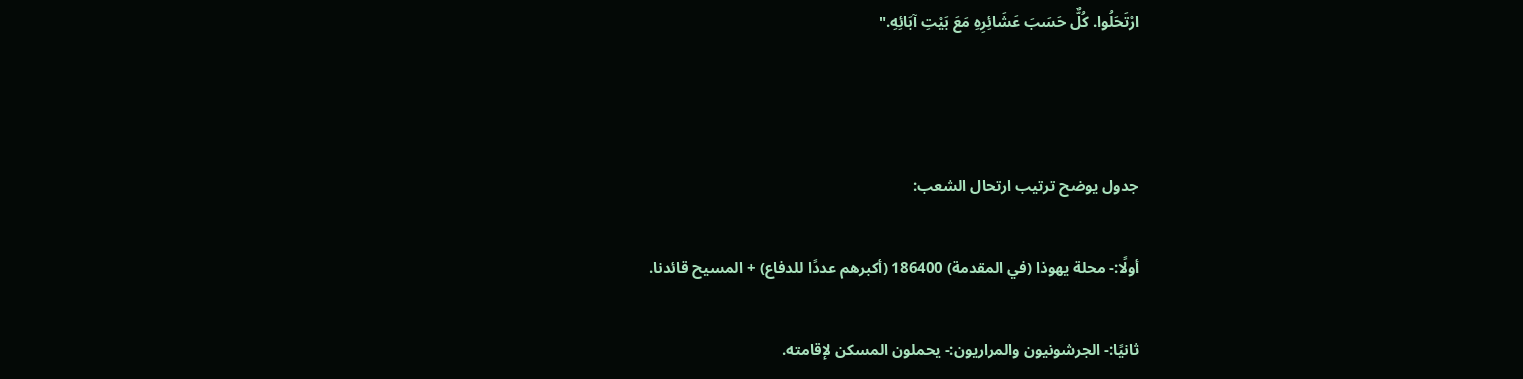ارْتَحَلُوا. كُلٌّ حَسَبَ عَشَائِرِهِ مَعَ بَيْتِ آبَائِهِ."



جدول يوضح ترتيب ارتحال الشعب:

أولًا:- محلة يهوذا (في المقدمة) 186400 (أكبرهم عددًا للدفاع) + المسيح قائدنا.

ثانيًا:- الجرشونيون والمراريون:- يحملون المسكن لإقامته.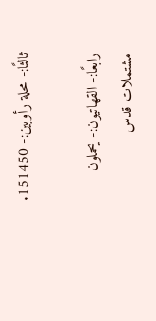ثالثًا:- محلة رأوبين:- 151450.

رابعًا:- القهاتيون:- يحملون مشتملات قدس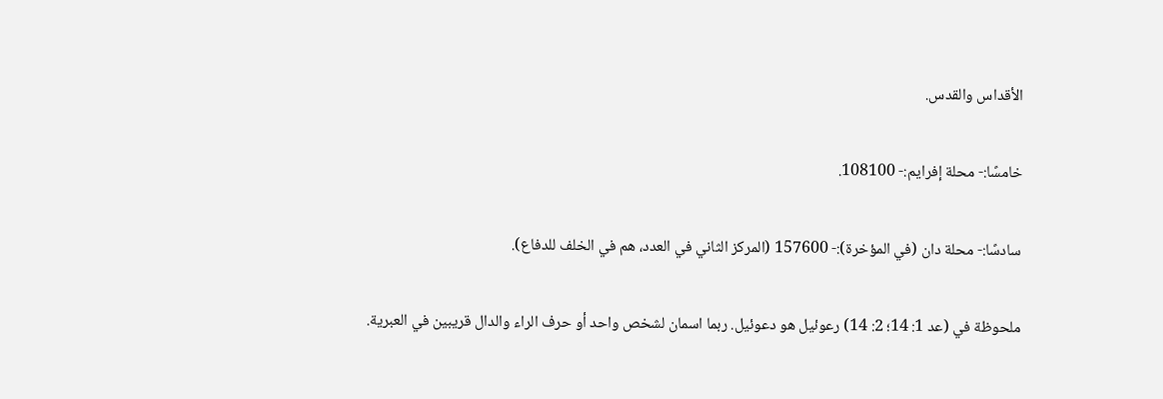الأقداس والقدس.

خامسًا:- محلة إفرايم:- 108100.

سادسًا:- محلة دان (في المؤخرة):- 157600 (المركز الثاني في العدد، هم في الخلف للدفاع).

ملحوظة في (عد 1: 14؛ 2: 14) رعوئيل هو دعوئيل. ربما اسمان لشخص واحد أو حرف الراء والدال قريبين في العبرية.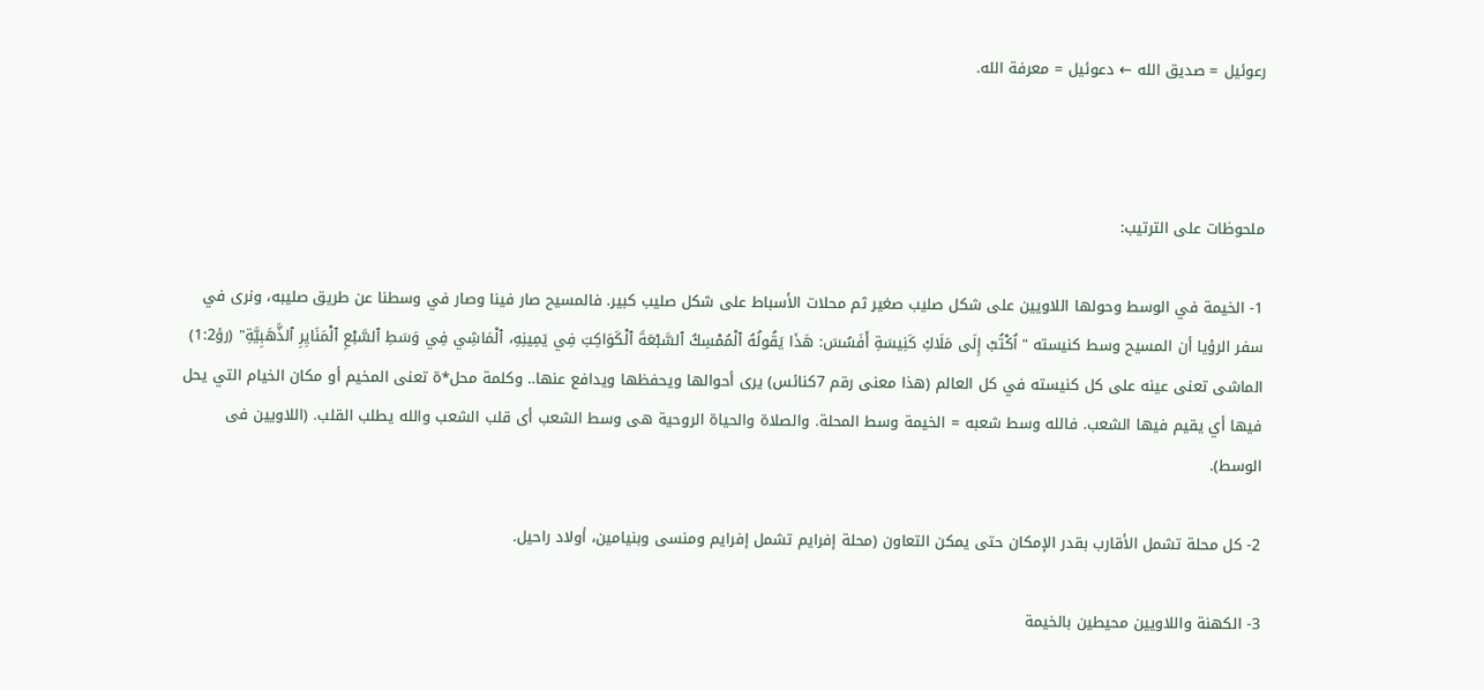رعوئيل = صديق الله ← دعوئيل = معرفة الله.



ملحوظات على الترتيب:

1- الخيمة في الوسط وحولها اللاويين على شكل صليب صغير ثم محلات الأسباط على شكل صليب كبير. فالمسيح صار فينا وصار في وسطنا عن طريق صليبه، ونرى في سفر الرؤيا أن المسيح وسط كنيسته "اُكْتُبْ إِلَى مَلَاكِ كَنِيسَةِ أَفَسُسَ: هَذَا يَقُولُهُ ٱلْمُمْسِكُ ٱلسَّبْعَةَ ٱلْكَوَاكِبَ فِي يَمِينِهِ، ٱلْمَاشِي فِي وَسَطِ ٱلسَّبْعِ ٱلْمَنَايِرِ ٱلذَّهَبِيَّةِ" (رؤ1:2) الماشى تعنى عينه على كل كنيسته في كل العالم (هذا معنى رقم 7كنائس) يرى أحوالها ويحفظها ويدافع عنها.. وكلمة محل*ة تعنى المخيم أو مكان الخيام التي يحل فيها أي يقيم فيها الشعب. فالله وسط شعبه = الخيمة وسط المحلة. والصلاة والحياة الروحية هى وسط الشعب أى قلب الشعب والله يطلب القلب. (اللاويين فى الوسط).

2- كل محلة تشمل الأقارب بقدر الإمكان حتى يمكن التعاون (محلة إفرايم تشمل إفرايم ومنسى وبنيامين، أولاد راحيل.

3- الكهنة واللاويين محيطين بالخيمة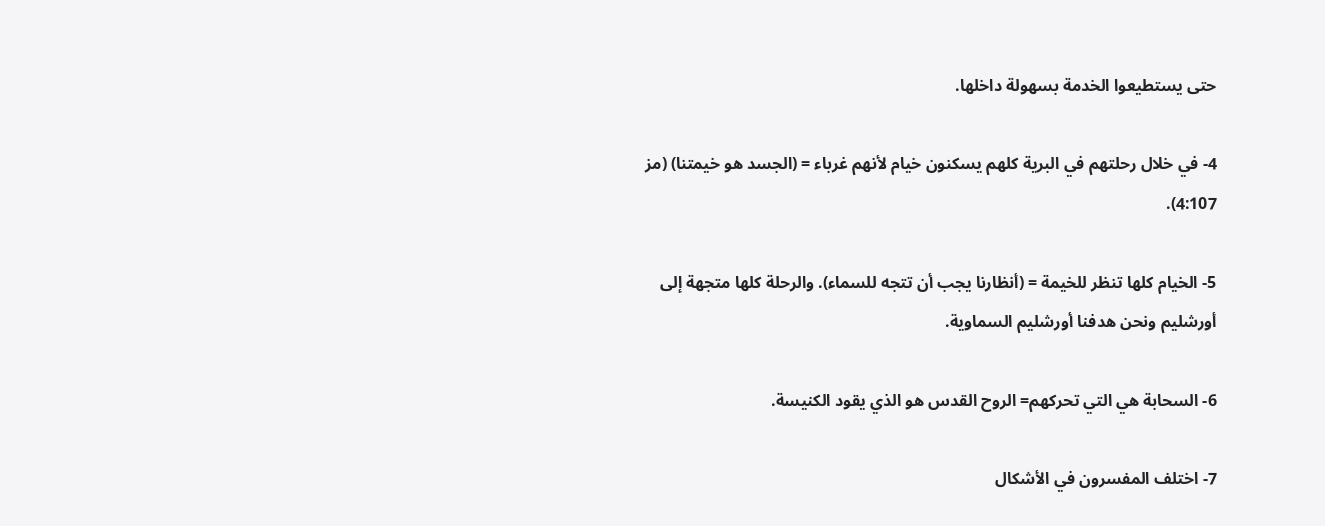حتى يستطيعوا الخدمة بسهولة داخلها.

4- في خلال رحلتهم في البرية كلهم يسكنون خيام لأنهم غرباء = (الجسد هو خيمتنا) (مز 4:107).

5- الخيام كلها تنظر للخيمة = (أنظارنا يجب أن تتجه للسماء). والرحلة كلها متجهة إلى أورشليم ونحن هدفنا أورشليم السماوية.

6- السحابة هي التي تحركهم= الروح القدس هو الذي يقود الكنيسة.

7- اختلف المفسرون في الأشكال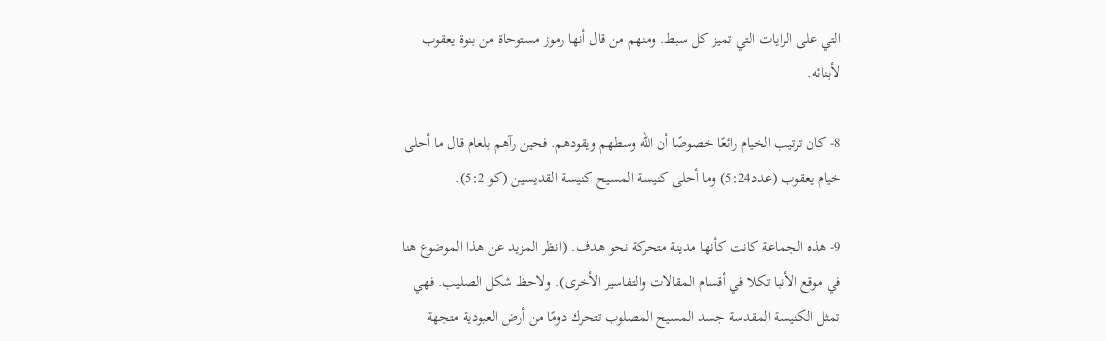التي على الرايات التي تميز كل سبط. ومنهم من قال أنها رموز مستوحاة من بنوة يعقوب لأبنائه.

8- كان ترتيب الخيام رائعًا خصوصًا أن الله وسطهم ويقودهم. فحين رآهم بلعام قال ما أحلى خيام يعقوب (عدد5:24) وما أحلى كنيسة المسيح كنيسة القديسين (كو 5:2).

9- هذه الجماعة كانت كأنها مدينة متحركة نحو هدف. (انظر المزيد عن هذا الموضوع هنا في موقع الأنبا تكلا في أقسام المقالات والتفاسير الأخرى). ولاحظ شكل الصليب. فهي تمثل الكنيسة المقدسة جسد المسيح المصلوب تتحرك دومًا من أرض العبودية متجهة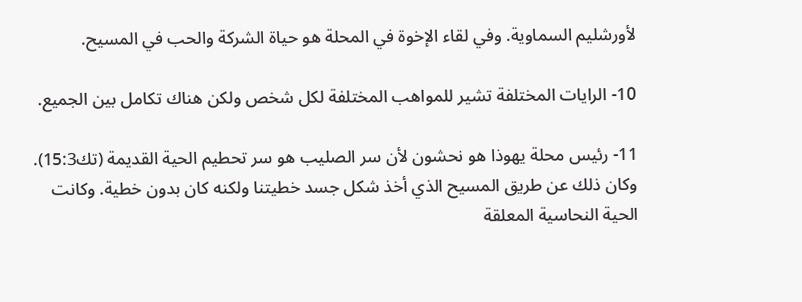لأورشليم السماوية. وفي لقاء الإخوة في المحلة هو حياة الشركة والحب في المسيح.

10- الرايات المختلفة تشير للمواهب المختلفة لكل شخص ولكن هناك تكامل بين الجميع.

11- رئيس محلة يهوذا هو نحشون لأن سر الصليب هو سر تحطيم الحية القديمة (تك15:3). وكان ذلك عن طريق المسيح الذي أخذ شكل جسد خطيتنا ولكنه كان بدون خطية. وكانت الحية النحاسية المعلقة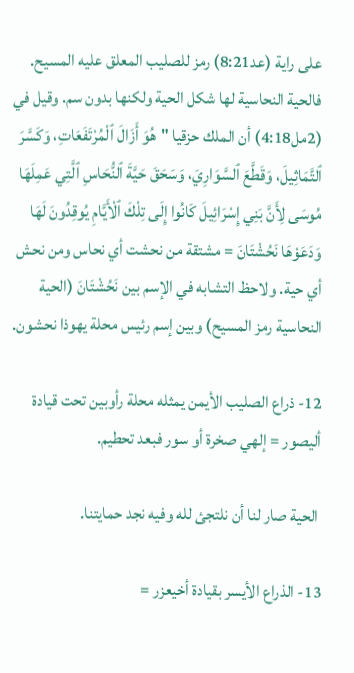على راية (عد8:21) رمز للصليب المعلق عليه المسيح. فالحية النحاسية لها شكل الحية ولكنها بدون سم. وقيل في (2مل4:18) أن الملك حزقيا "هُوَ أَزَالَ ٱلْمُرْتَفَعَاتِ، وَكَسَّرَ ٱلتَّمَاثِيلَ، وَقَطَّعَ ٱلسَّوَارِيَ، وَسَحَقَ حَيَّةَ ٱلنُّحَاسِ ٱلَّتِي عَمِلَهَا مُوسَى لِأَنَّ بَنِي إِسْرَائِيلَ كَانُوا إِلَى تِلْكَ ٱلْأَيَّامِ يُوقِدُونَ لَهَا وَدَعَوْهَا نَحُشْتَانَ = مشتقة من نحشت أي نحاس ومن نحش أي حية. ولاحظ التشابه في الإسم بين نَحُشْتَانَ (الحية النحاسية رمز المسيح) وبين إسم رئيس محلة يهوذا نحشون.

12- ذراع الصليب الأيمن يمثله محلة رأوبين تحت قيادة أليصور = إلهي صخرة أو سور فبعد تحطيم.

 الحية صار لنا أن نلتجئ لله وفيه نجد حمايتنا.

13- الذراع الأيسر بقيادة أخيعزر =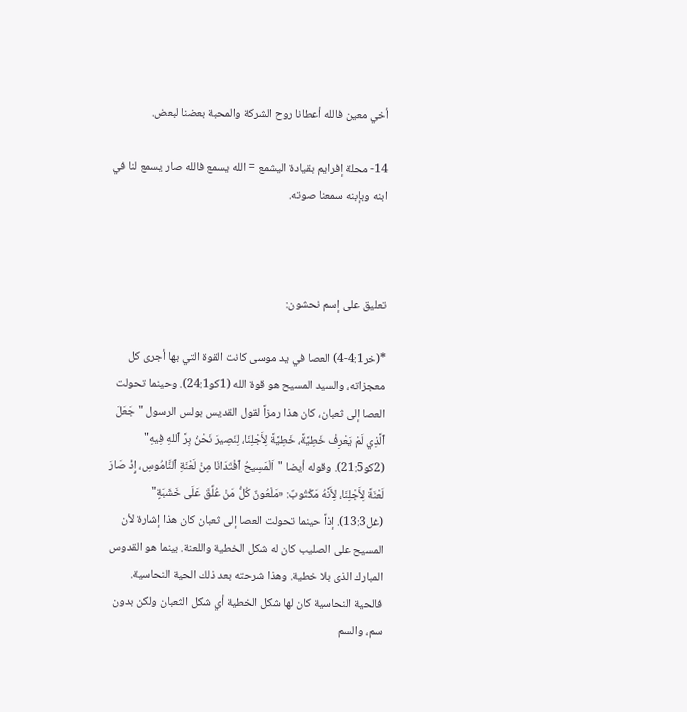أخي معين فالله أعطانا روح الشركة والمحبة بعضنا لبعض.

14- محلة إفرايم بقيادة اليشمع = الله يسمع فالله صار يسمع لنا في ابنه وبإبنه سمعنا صوته.



تعليق على إسم نحشون:

*(خر4:1-4) العصا في يد موسى كانت القوة التي بها أجرى كل معجزاته، والسيد المسيح هو قوة الله (1كو24:1). وحينما تحولت العصا إلى ثعبان، كان هذا رمزاً لقول القديس بولس الرسول "جَعَلَ ٱلَّذِي لَمْ يَعْرِفْ خَطِيَّةً، خَطِيَّةً لِأَجْلِنَا، لِنَصِيرَ نَحْنُ بِرَّ ٱللهِ فِيهِ" (2كو21:5). وقوله أيضا "اَلْمَسِيحُ ٱفْتَدَانَا مِنْ لَعْنَةِ ٱلنَّامُوسِ، إِذْ صَارَ لَعْنَةً لِأَجْلِنَا، لِأَنَّهُ مَكْتُوبٌ: «مَلْعُونٌ كُلُّ مَنْ عُلِّقَ عَلَى خَشَبَةٍ" (غل13:3). إذاً حينما تحولت العصا إلى ثعبان كان هذا إشارة لأن المسيح على الصليب كان له شكل الخطية واللعنة. بينما هو القدوس المبارك الذى بلا خطية. وهذا شرحته بعد ذلك الحية النحاسية. فالحية النحاسية كان لها شكل الخطية أي شكل الثعبان ولكن بدون سم، والسم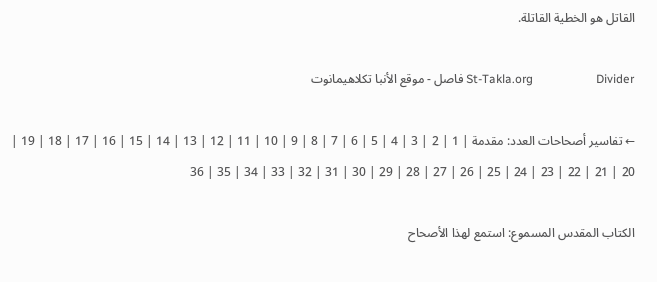القاتل هو الخطية القاتلة.

St-Takla.org                     Divider فاصل - موقع الأنبا تكلاهيمانوت

← تفاسير أصحاحات العدد: مقدمة | 1 | 2 | 3 | 4 | 5 | 6 | 7 | 8 | 9 | 10 | 11 | 12 | 13 | 14 | 15 | 16 | 17 | 18 | 19 | 20 | 21 | 22 | 23 | 24 | 25 | 26 | 27 | 28 | 29 | 30 | 31 | 32 | 33 | 34 | 35 | 36

الكتاب المقدس المسموع: استمع لهذا الأصحاح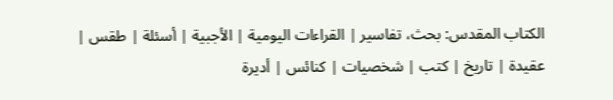الكتاب المقدس: بحث، تفاسير | القراءات اليومية | الأجبية | أسئلة | طقس | عقيدة | تاريخ | كتب | شخصيات | كنائس | أديرة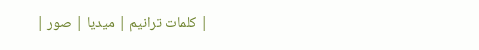| كلمات ترانيم | ميديا | صور |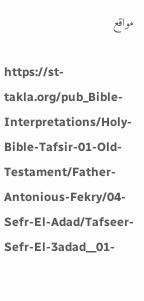مواقع

https://st-takla.org/pub_Bible-Interpretations/Holy-Bible-Tafsir-01-Old-Testament/Father-Antonious-Fekry/04-Sefr-El-Adad/Tafseer-Sefr-El-3adad__01-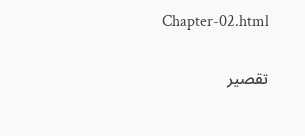Chapter-02.html

تقصير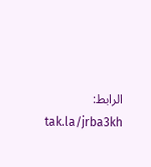الرابط:
tak.la/jrba3kh